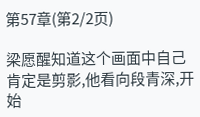第57章(第2/2页)

梁愿醒知道这个画面中自己肯定是剪影,他看向段青深,开始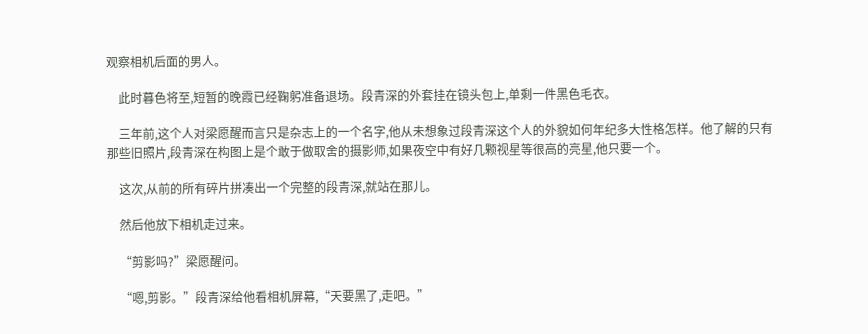观察相机后面的男人。

    此时暮色将至,短暂的晚霞已经鞠躬准备退场。段青深的外套挂在镜头包上,单剩一件黑色毛衣。

    三年前,这个人对梁愿醒而言只是杂志上的一个名字,他从未想象过段青深这个人的外貌如何年纪多大性格怎样。他了解的只有那些旧照片,段青深在构图上是个敢于做取舍的摄影师,如果夜空中有好几颗视星等很高的亮星,他只要一个。

    这次,从前的所有碎片拼凑出一个完整的段青深,就站在那儿。

    然后他放下相机走过来。

    “剪影吗?”梁愿醒问。

    “嗯,剪影。”段青深给他看相机屏幕,“天要黑了,走吧。”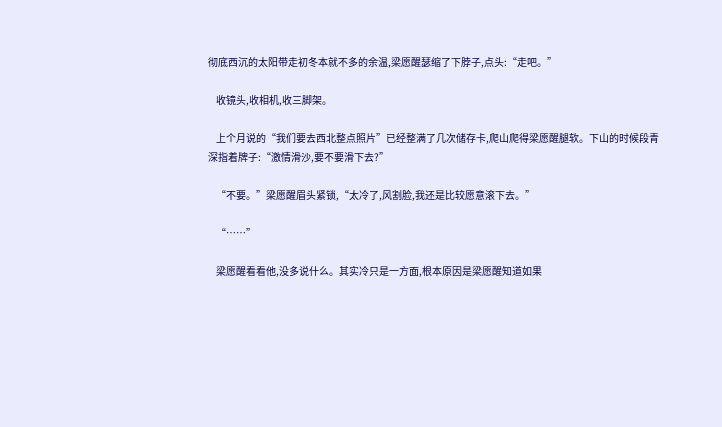彻底西沉的太阳带走初冬本就不多的余温,梁愿醒瑟缩了下脖子,点头:“走吧。”

    收镜头,收相机,收三脚架。

    上个月说的“我们要去西北整点照片”已经整满了几次储存卡,爬山爬得梁愿醒腿软。下山的时候段青深指着牌子:“激情滑沙,要不要滑下去?”

    “不要。”梁愿醒眉头紧锁,“太冷了,风割脸,我还是比较愿意滚下去。”

    “……”

    梁愿醒看看他,没多说什么。其实冷只是一方面,根本原因是梁愿醒知道如果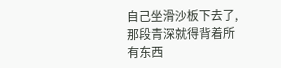自己坐滑沙板下去了,那段青深就得背着所有东西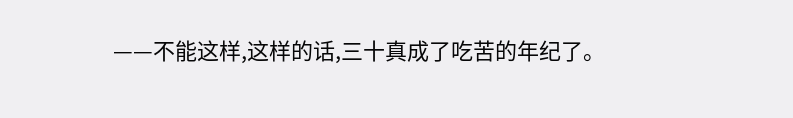——不能这样,这样的话,三十真成了吃苦的年纪了。